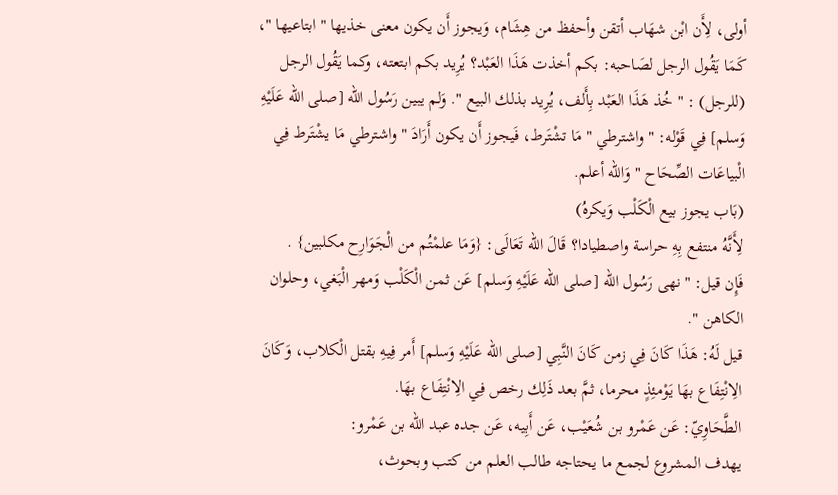أولى، لِأَن ابْن شهَاب أتقن وأحفظ من هِشَام، وَيجوز أَن يكون معنى خذيها " ابتاعيها "، كَمَا يَقُول الرجل لصَاحبه: بكم أخذت هَذَا العَبْد؟ يُرِيد بكم ابتعته، وكما يَقُول الرجل (للرجل) : " خُذ هَذَا العَبْد بِأَلف، يُرِيد بذلك البيع ". وَلم يبين رَسُول الله [صلى الله عَلَيْهِ وَسلم] فِي قَوْله: " واشترطي " مَا تشْتَرط، فَيجوز أَن يكون أَرَادَ " واشترطي مَا يشْتَرط فِي الْبياعَات الصِّحَاح " وَالله أعلم.
(بَاب يجوز بيع الْكَلْب وَيكرهُ)
لِأَنَّهُ منتفع بِهِ حراسة واصطيادا؟ قَالَ الله تَعَالَى: {وَمَا علمْتُم من الْجَوَارِح مكلبين} .
فَإِن قيل: " نهى رَسُول الله [صلى الله عَلَيْهِ وَسلم] عَن ثمن الْكَلْب وَمهر الْبَغي، وحلوان الكاهن ".
قيل لَهُ: هَذَا كَانَ فِي زمن كَانَ النَّبِي [صلى الله عَلَيْهِ وَسلم] أَمر فِيهِ بقتل الْكلاب، وَكَانَ الِانْتِفَاع بهَا يَوْمئِذٍ محرما، ثمَّ بعد ذَلِك رخص فِي الِانْتِفَاع بهَا.
الطَّحَاوِيّ: عَن عَمْرو بن شُعَيْب، عَن أَبِيه، عَن جده عبد الله بن عَمْرو:
يهدف المشروع لجمع ما يحتاجه طالب العلم من كتب وبحوث،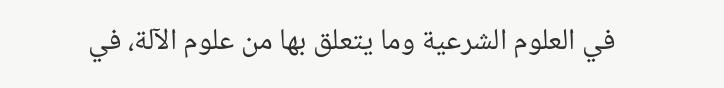في العلوم الشرعية وما يتعلق بها من علوم الآلة، في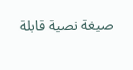صيغة نصية قابلة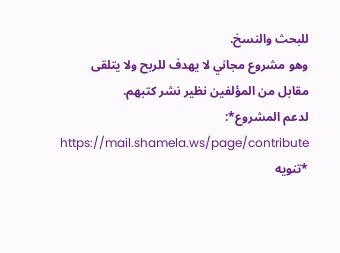للبحث والنسخ.
وهو مشروع مجاني لا يهدف للربح ولا يتلقى مقابل من المؤلفين نظير نشر كتبهم.
لدعم المشروع*: https://mail.shamela.ws/page/contribute
*تنويه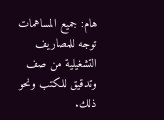هام: جميع المساهمات توجه للمصاريف التشغيلية من صف وتدقيق للكتب ونحو ذلك.